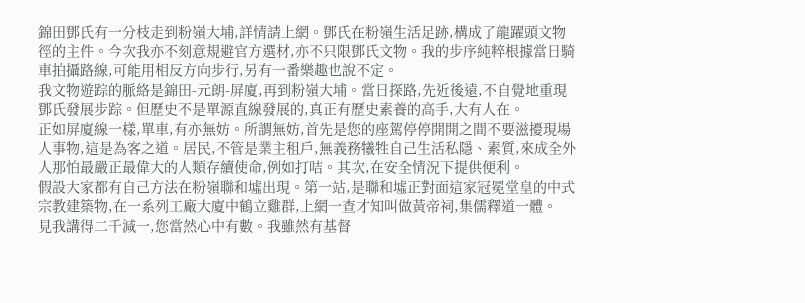錦田鄧氏有一分枝走到粉嶺大埔,詳情請上網。鄧氏在粉嶺生活足跡,構成了龍躍頭文物徑的主件。今次我亦不刻意規避官方選材,亦不只限鄧氏文物。我的步序純粹根據當日騎車拍攝路線,可能用相反方向步行,另有一番樂趣也說不定。
我文物遊踪的脈絡是錦田-元朗-屏廈,再到粉嶺大埔。當日探路,先近後遠,不自覺地重現鄧氏發展步踪。但歷史不是單源直線發展的,真正有歷史素養的高手,大有人在。
正如屏廈線一樣,單車,有亦無妨。所謂無妨,首先是您的座駕停停開開之間不要滋擾現場人事物,這是為客之道。居民,不管是業主租戶,無義務犧牲自己生活私隱、素質,來成全外人那怕最嚴正最偉大的人類存續使命,例如打咭。其次,在安全情況下提供便利。
假設大家都有自己方法在粉嶺聯和墟出現。第一站,是聯和墟正對面這家冠冕堂皇的中式宗教建築物,在一系列工廠大廈中鶴立雞群,上網一查才知叫做黃帝祠,集儒釋道一體。
見我講得二千減一,您當然心中有數。我雖然有基督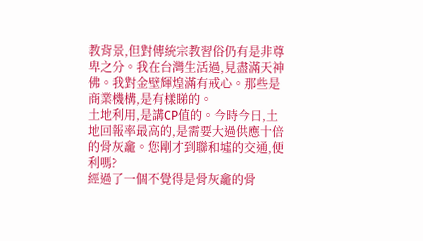教背景,但對傳統宗教習俗仍有是非尊卑之分。我在台灣生活過,見盡滿天神佛。我對金壁輝煌滿有戒心。那些是商業機構,是有樣睇的。
土地利用,是講CP值的。今時今日,土地回報率最高的,是需要大過供應十倍的骨灰龕。您剛才到聯和墟的交通,便利嗎?
經過了一個不覺得是骨灰龕的骨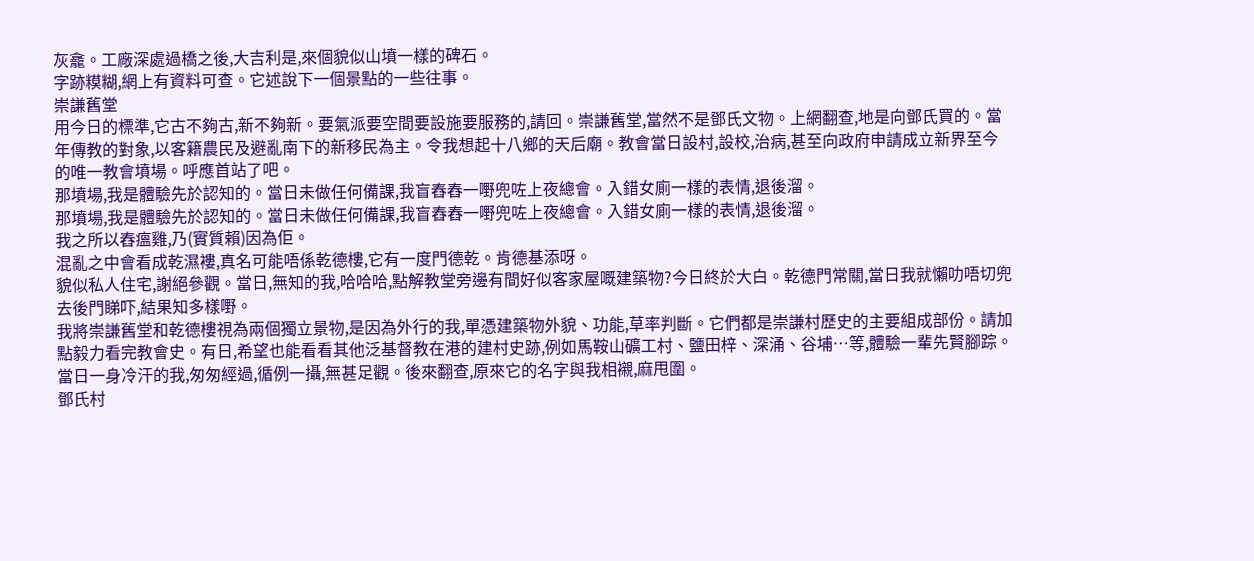灰龕。工廠深處過橋之後,大吉利是,來個貌似山墳一樣的碑石。
字跡糢糊,網上有資料可查。它述說下一個景點的一些往事。
崇謙舊堂
用今日的標準,它古不夠古,新不夠新。要氣派要空間要設施要服務的,請回。崇謙舊堂,當然不是鄧氏文物。上網翻查,地是向鄧氏買的。當年傳教的對象,以客籍農民及避亂南下的新移民為主。令我想起十八鄉的天后廟。教會當日設村,設校,治病,甚至向政府申請成立新界至今的唯一教會墳場。呼應首站了吧。
那墳場,我是體驗先於認知的。當日未做任何備課,我盲舂舂一嘢兜咗上夜總會。入錯女廁一樣的表情,退後溜。
那墳場,我是體驗先於認知的。當日未做任何備課,我盲舂舂一嘢兜咗上夜總會。入錯女廁一樣的表情,退後溜。
我之所以舂瘟雞,乃(實質賴)因為佢。
混亂之中會看成乾濕褸,真名可能唔係乾德樓,它有一度門德乾。肯德基添呀。
貌似私人住宅,謝絕參觀。當日,無知的我,哈哈哈,點解教堂旁邊有間好似客家屋嘅建築物?今日終於大白。乾德門常關,當日我就懶叻唔切兜去後門睇吓,結果知多樣嘢。
我將崇謙舊堂和乾德樓視為兩個獨立景物,是因為外行的我,單憑建築物外貌、功能,草率判斷。它們都是崇謙村歷史的主要組成部份。請加點毅力看完教會史。有日,希望也能看看其他泛基督教在港的建村史跡,例如馬鞍山礦工村、鹽田梓、深涌、谷埔…等,體驗一輩先賢腳踪。
當日一身冷汗的我,匆匆經過,循例一攝,無甚足觀。後來翻查,原來它的名字與我相襯,麻甩圍。
鄧氏村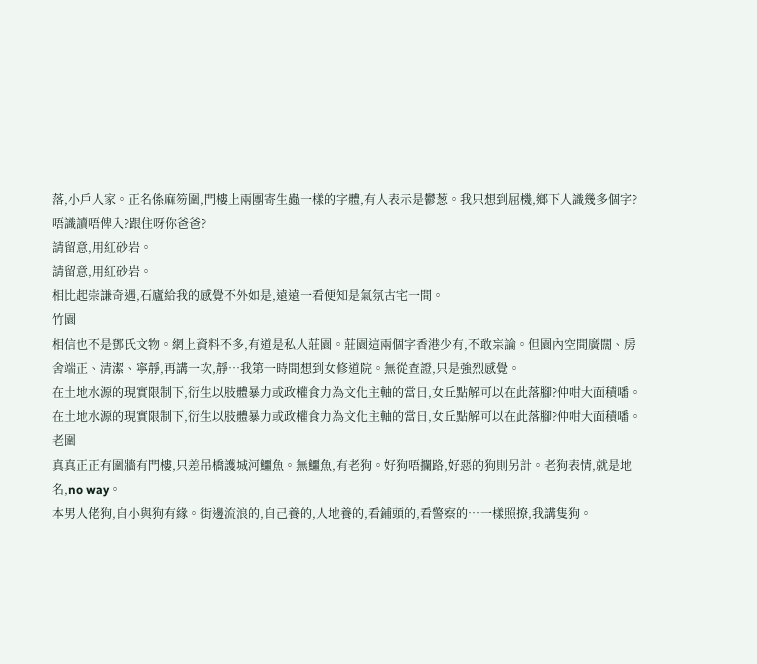落,小戶人家。正名係麻笏圍,門樓上兩團寄生蟲一樣的字體,有人表示是鬱葱。我只想到屈機,鄉下人識幾多個字?唔識讀唔俾入?跟住呀你爸爸?
請留意,用紅砂岩。
請留意,用紅砂岩。
相比起崇謙奇遇,石廬給我的感覺不外如是,遠遠一看便知是氣氛古宅一間。
竹園
相信也不是鄧氏文物。網上資料不多,有道是私人莊園。莊園這兩個字香港少有,不敢杗論。但園內空間廣闊、房舍端正、清潔、寧靜,再講一次,靜…我第一時間想到女修道院。無從查證,只是強烈感覺。
在土地水源的現實限制下,衍生以肢體暴力或政權食力為文化主軸的當日,女丘點解可以在此落腳?仲咁大面積噃。
在土地水源的現實限制下,衍生以肢體暴力或政權食力為文化主軸的當日,女丘點解可以在此落腳?仲咁大面積噃。
老圍
真真正正有圍牆有門樓,只差吊橋護城河鱷魚。無鱷魚,有老狗。好狗唔攔路,好惡的狗則另計。老狗表情,就是地名,no way。
本男人佬狗,自小與狗有緣。街邊流浪的,自己養的,人地養的,看鋪頭的,看警察的…一樣照撩,我講隻狗。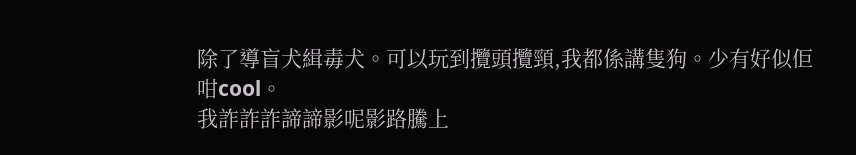除了導盲犬緝毒犬。可以玩到攬頭攬頸,我都係講隻狗。少有好似佢咁cool。
我詐詐詐諦諦影呢影路騰上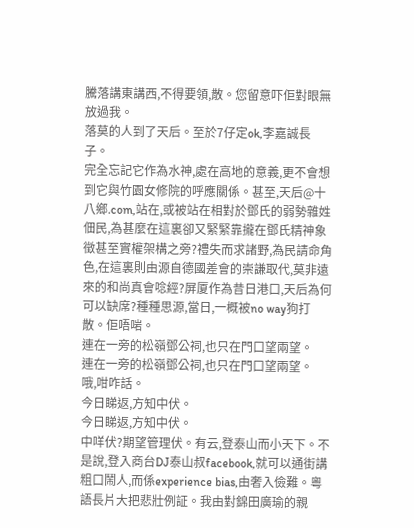騰落講東講西,不得要領,散。您留意吓佢對眼無放過我。
落莫的人到了天后。至於7仔定ok,李嘉誠長子。
完全忘記它作為水神,處在高地的意義,更不會想到它與竹園女修院的呼應關係。甚至,天后@十八鄉.com,站在,或被站在相對於鄧氏的弱勢雜姓佃民,為甚麼在這裏卻又緊緊靠攏在鄧氏精神象徵甚至實權架構之旁?禮失而求諸野,為民請命角色,在這裏則由源自德國差會的崇謙取代,莫非遠來的和尚真會唸經?屏厦作為昔日港口,天后為何可以缺席?種種思源,當日,一概被no way狗打散。佢唔啱。
連在一旁的松嶺鄧公祠,也只在門口望兩望。
連在一旁的松嶺鄧公祠,也只在門口望兩望。
哦,咁咋話。
今日睇返,方知中伏。
今日睇返,方知中伏。
中咩伏?期望管理伏。有云,登泰山而小天下。不是說,登入商台DJ泰山叔facebook,就可以通街講粗口鬧人,而係experience bias,由奢入儉難。粵語長片大把悲壯例証。我由對錦田廣瑜的親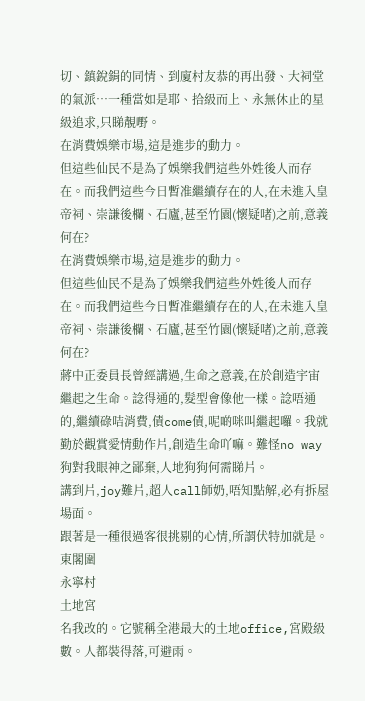切、鎮銳鋗的同情、到廈村友恭的再出發、大祠堂的氣派…一種當如是耶、拾級而上、永無休止的星級追求,只睇靚嘢。
在消費娛樂市場,這是進步的動力。
但這些仙民不是為了娛樂我們這些外姓後人而存在。而我們這些今日暫准繼續存在的人,在未進入皇帝祠、崇謙後欄、石廬,甚至竹園(懷疑啫)之前,意義何在?
在消費娛樂市場,這是進步的動力。
但這些仙民不是為了娛樂我們這些外姓後人而存在。而我們這些今日暫准繼續存在的人,在未進入皇帝祠、崇謙後欄、石廬,甚至竹園(懷疑啫)之前,意義何在?
蔣中正委員長曾經講過,生命之意義,在於創造宇宙繼起之生命。諗得通的,髮型會像他一樣。諗唔通的,繼續碌咭消費,債come債,呢啲咪叫繼起囉。我就勤於觀賞愛情動作片,創造生命吖嘛。難怪no way狗對我眼神之鄙棄,人地狗狗何需睇片。
講到片,joy難片,超人call師奶,唔知點解,必有拆屋場面。
跟著是一種很過客很挑剔的心情,所謂伏特加就是。
東閣圍
永寧村
土地宮
名我改的。它號稱全港最大的土地office,宮殿級數。人都裝得落,可避雨。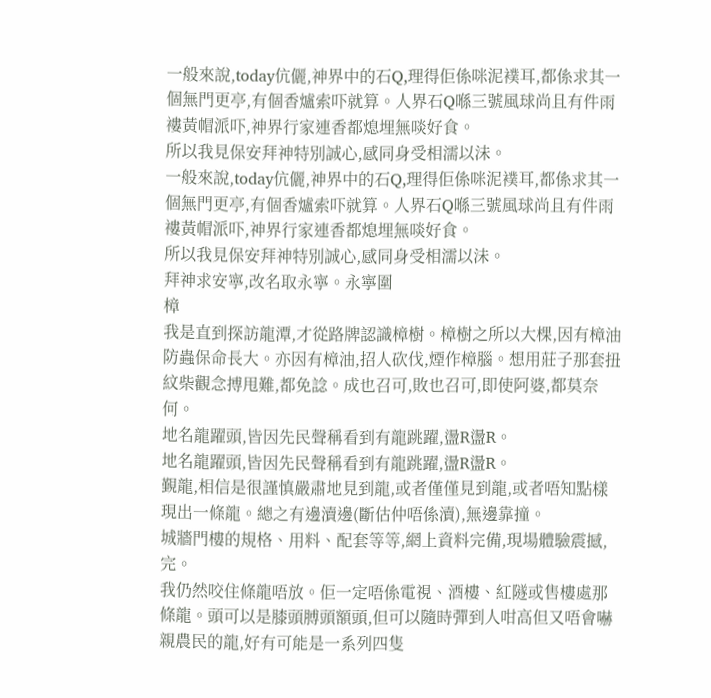一般來說,today伉儷,神界中的石Q,理得佢係咪泥襆耳,都係求其一個無門更亭,有個香爐索吓就算。人界石Q喺三號風球尚且有件雨褸黃帽派吓,神界行家連香都熄埋無啖好食。
所以我見保安拜神特別誠心,感同身受相濡以沬。
一般來說,today伉儷,神界中的石Q,理得佢係咪泥襆耳,都係求其一個無門更亭,有個香爐索吓就算。人界石Q喺三號風球尚且有件雨褸黃帽派吓,神界行家連香都熄埋無啖好食。
所以我見保安拜神特別誠心,感同身受相濡以沬。
拜神求安寧,改名取永寧。永寧圍
樟
我是直到探訪龍潭,才從路牌認識樟樹。樟樹之所以大棵,因有樟油防蟲保命長大。亦因有樟油,招人砍伐,煙作樟腦。想用莊子那套扭紋柴觀念搏甩難,都免諗。成也召可,敗也召可,即使阿婆,都莫奈何。
地名龍躍頭,皆因先民聲稱看到有龍跳躍,盪R盪R。
地名龍躍頭,皆因先民聲稱看到有龍跳躍,盪R盪R。
覲龍,相信是很謹慎嚴肅地見到龍,或者僅僅見到龍,或者唔知點樣現出一條龍。總之有邊瀆邊(斷估仲唔係瀆),無邊靠撞。
城牆門樓的規格、用料、配套等等,網上資料完備,現場體驗震撼,完。
我仍然咬住條龍唔放。佢一定唔係電視、酒樓、紅隧或售樓處那條龍。頭可以是膝頭膊頭額頭,但可以隨時彈到人咁高但又唔會嚇親農民的龍,好有可能是一系列四隻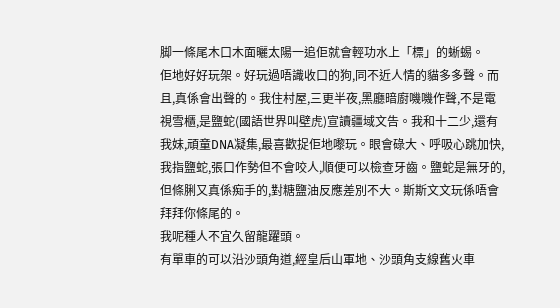脚一條尾木口木面曬太陽一追佢就會輕功水上「標」的蜥蜴。
佢地好好玩架。好玩過唔識收口的狗,同不近人情的貓多多聲。而且,真係會出聲的。我住村屋,三更半夜,黑廳暗廚嘰嘰作聲,不是電視雪櫃,是鹽蛇(國語世界叫壁虎)宣讀疆域文告。我和十二少,還有我妹,頑童DNA凝集,最喜歡捉佢地嚟玩。眼會碌大、呼吸心跳加快,我指鹽蛇,張口作勢但不會咬人,順便可以檢查牙齒。鹽蛇是無牙的,但條脷又真係痴手的,對糖鹽油反應差別不大。斯斯文文玩係唔會拜拜你條尾的。
我呢種人不宜久留龍躍頭。
有單車的可以沿沙頭角道,經皇后山軍地、沙頭角支線舊火車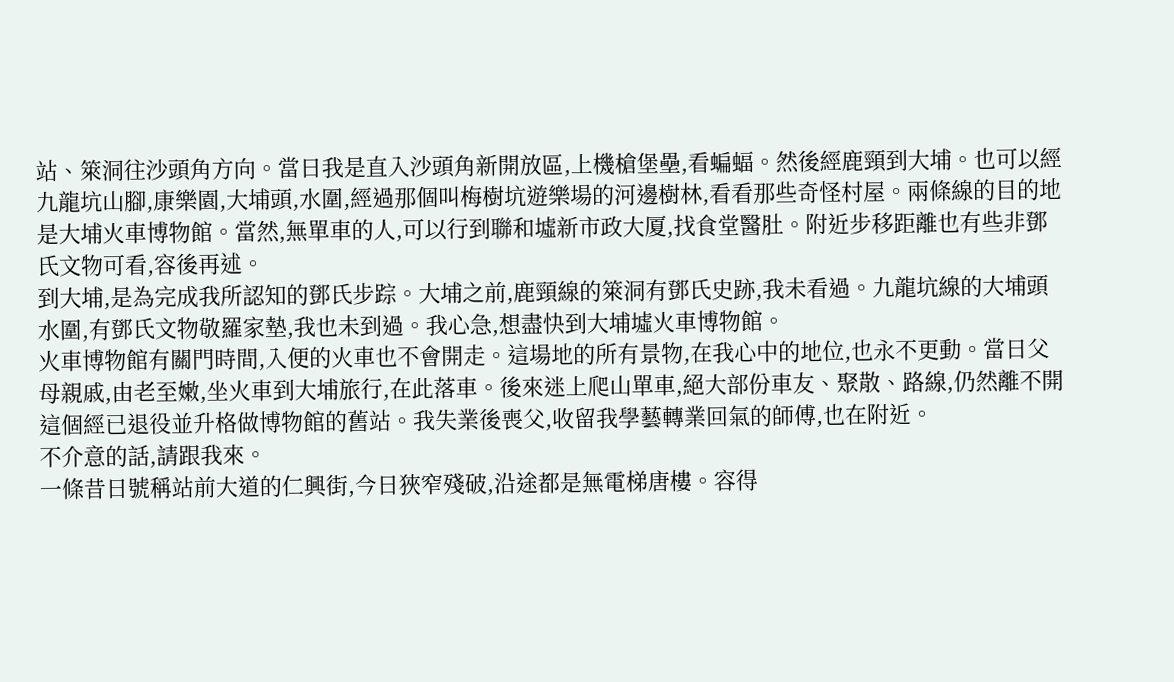站、箂洞往沙頭角方向。當日我是直入沙頭角新開放區,上機槍堡壘,看蝙蝠。然後經鹿頸到大埔。也可以經九龍坑山腳,康樂園,大埔頭,水圍,經過那個叫梅樹坑遊樂場的河邊樹林,看看那些奇怪村屋。兩條線的目的地是大埔火車博物館。當然,無單車的人,可以行到聯和墟新市政大厦,找食堂醫肚。附近步移距離也有些非鄧氏文物可看,容後再述。
到大埔,是為完成我所認知的鄧氏步踪。大埔之前,鹿頸線的箂洞有鄧氏史跡,我未看過。九龍坑線的大埔頭水圍,有鄧氏文物敬羅家墊,我也未到過。我心急,想盡快到大埔墟火車博物館。
火車博物館有關門時間,入便的火車也不會開走。這場地的所有景物,在我心中的地位,也永不更動。當日父母親戚,由老至嫩,坐火車到大埔旅行,在此落車。後來迷上爬山單車,絕大部份車友、聚散、路線,仍然離不開這個經已退役並升格做博物館的舊站。我失業後喪父,收留我學藝轉業回氣的師傅,也在附近。
不介意的話,請跟我來。
一條昔日號稱站前大道的仁興街,今日狹窄殘破,沿途都是無電梯唐樓。容得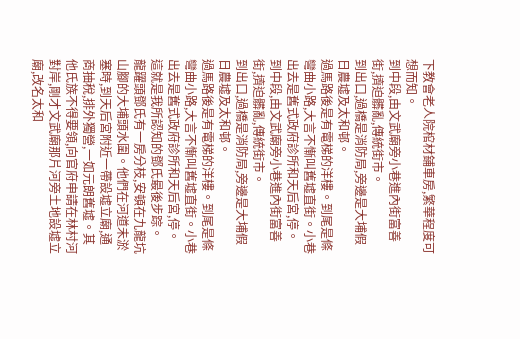下教會老人院棺材鋪車房,繁華程度可想而知。
到中段,由文武廟旁小巷進內街富善街,擠迫髒亂,傳統街市。
到出口,過橋是消防局,旁邊是大埔假日農墟及太和邨。
過馬路後是有電梯的洋樓。到尾是條彎曲小路,大言不慚叫舊墟直街。小巷出去是舊式政府診所和天后宮,停。
到中段,由文武廟旁小巷進內街富善街,擠迫髒亂,傳統街市。
到出口,過橋是消防局,旁邊是大埔假日農墟及太和邨。
過馬路後是有電梯的洋樓。到尾是條彎曲小路,大言不慚叫舊墟直街。小巷出去是舊式政府診所和天后宮,停。
這就是我所認知的鄧氏最後步踪。
龍躍頭鄧氏有一房分枝,安頓在九龍坑山腳的大埔頭水圍。他們在河道未淤塞時,到天后宮附近一帶設墟立廟,通商抽稅,排外獨營,一如元朗舊墟。其他氏族不得要領,向官府申請在林村河對岸,剛才文武廟那片河旁土地設墟立廟,改名太和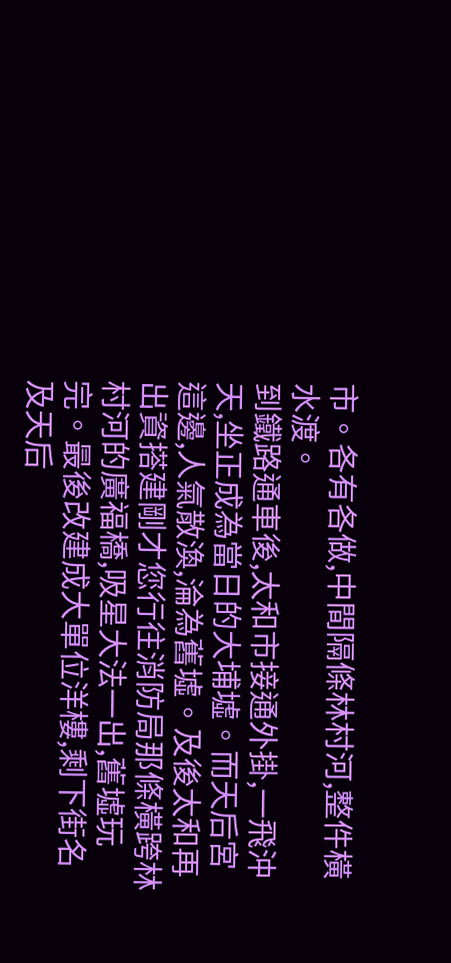市。各有各做,中間隔條林村河,整件橫水渡。
到鐵路通車後,太和市接通外掛,一飛沖天,坐正成為當日的大埔墟。而天后宮這邊,人氣散渙,淪為舊墟。及後太和再出資搭建剛才您行往消防局那條橫跨林村河的廣福橋,吸星大法一出,舊墟玩完。最後改建成大單位洋樓,剩下街名及天后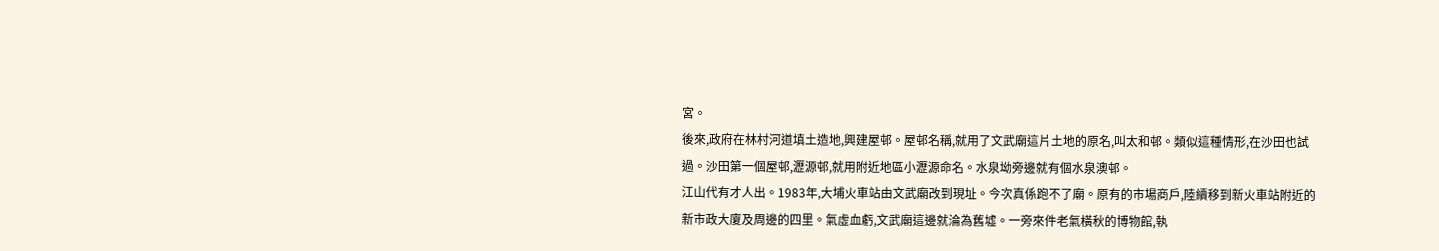宮。
後來,政府在林村河道填土造地,興建屋邨。屋邨名稱,就用了文武廟這片土地的原名,叫太和邨。類似這種情形,在沙田也試過。沙田第一個屋邨,瀝源邨,就用附近地區小瀝源命名。水泉坳旁邊就有個水泉澳邨。
江山代有才人出。1983年,大埔火車站由文武廟改到現址。今次真係跑不了廟。原有的市場商戶,陸續移到新火車站附近的新市政大廈及周邊的四里。氣虛血虧,文武廟這邊就淪為舊墟。一旁來件老氣橫秋的博物館,執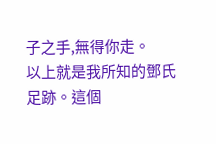子之手,無得你走。
以上就是我所知的鄧氏足跡。這個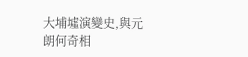大埔墟演變史,與元朗何奇相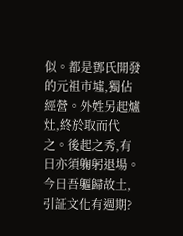似。都是鄧氏開發的元祖市墟,獨佔經營。外姓另起爐灶,終於取而代之。後起之秀,有日亦須躹躬退場。今日吾軀歸故土,引証文化有週期?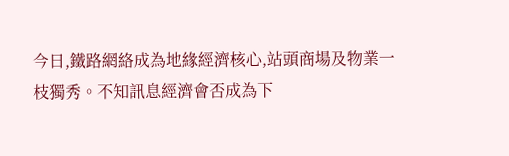今日,鐵路網絡成為地緣經濟核心,站頭商場及物業一枝獨秀。不知訊息經濟會否成為下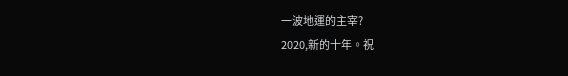一波地運的主宰?
2020,新的十年。祝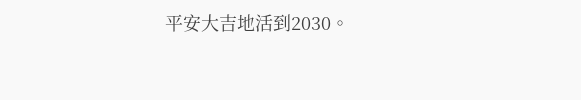平安大吉地活到2030。